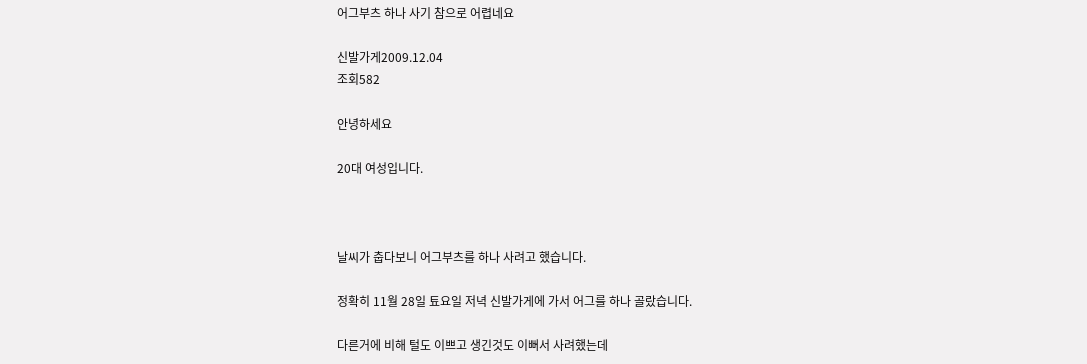어그부츠 하나 사기 참으로 어렵네요

신발가게2009.12.04
조회582

안녕하세요

20대 여성입니다.



날씨가 춥다보니 어그부츠를 하나 사려고 했습니다.

정확히 11월 28일 툐요일 저녁 신발가게에 가서 어그를 하나 골랐습니다.

다른거에 비해 털도 이쁘고 생긴것도 이뻐서 사려했는데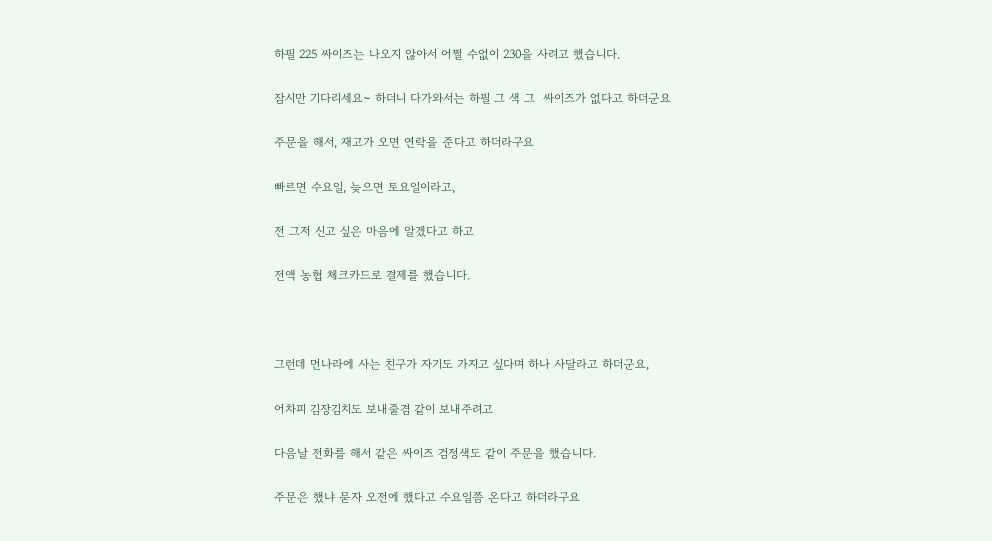하필 225 싸이즈는 나오지 않아서 어쩔 수없이 230을 사려고 했습니다.

잠시만 기다리세요~ 하더니 다가와서는 하필 그 색 그  싸이즈가 없다고 하더군요

주문을 해서, 재고가 오면 연락을 준다고 하더라구요

빠르면 수요일, 늦으면 토요일이라고,

전 그저 신고 싶은 마음에 알겠다고 하고

전액 농협 체크카드로 결제를 했습니다.



그런데 먼나라에 사는 친구가 자기도 가지고 싶다며 하나 사달라고 하더군요,

어차피 김장김치도 보내줄겸 같이 보내주려고

다음날 전화를 해서 같은 싸이즈 검정색도 같이 주문을 했습니다.

주문은 했냐 묻자 오전에 했다고 수요일쯤 온다고 하더라구요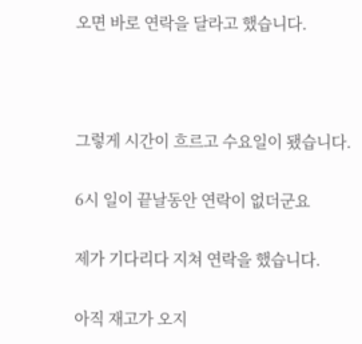오면 바로 연락을 달라고 했습니다.



그렇게 시간이 흐르고 수요일이 됐습니다.

6시 일이 끝날동안 연락이 없더군요

제가 기다리다 지쳐 연락을 했습니다.

아직 재고가 오지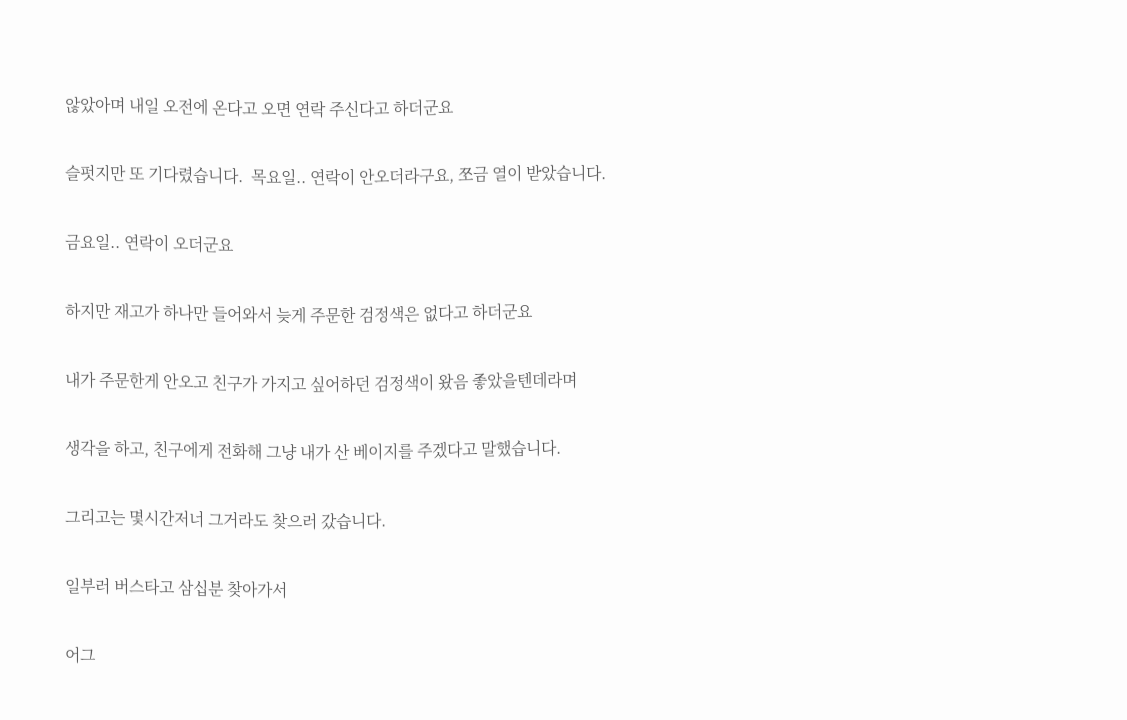않았아며 내일 오전에 온다고 오면 연락 주신다고 하더군요

슬펏지만 또 기다렸습니다.  목요일.. 연락이 안오더라구요, 쪼금 열이 받았습니다.

금요일.. 연락이 오더군요

하지만 재고가 하나만 들어와서 늦게 주문한 검정색은 없다고 하더군요

내가 주문한게 안오고 친구가 가지고 싶어하던 검정색이 왔음 좋았을텐데라며

생각을 하고, 친구에게 전화해 그냥 내가 산 베이지를 주겠다고 말했습니다.

그리고는 몇시간저너 그거라도 찾으러 갔습니다.

일부러 버스타고 삼십분 찾아가서

어그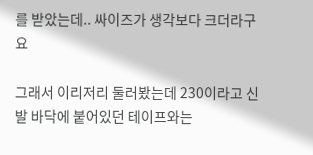를 받았는데.. 싸이즈가 생각보다 크더라구요

그래서 이리저리 둘러봤는데 230이라고 신발 바닥에 붙어있던 테이프와는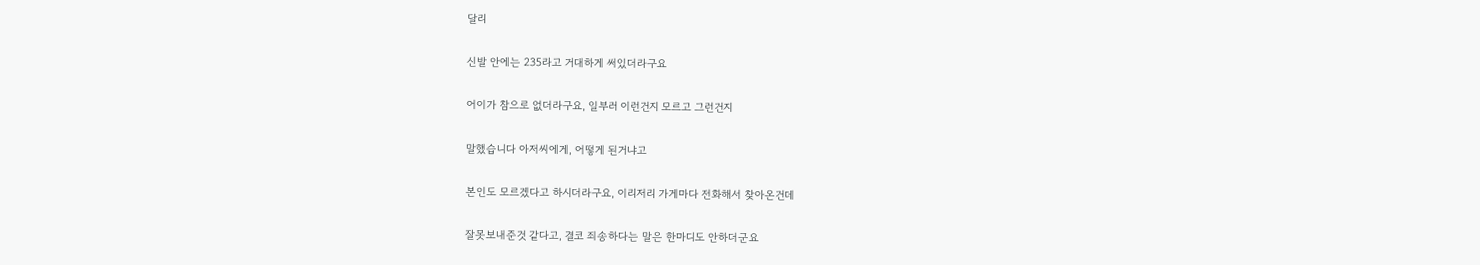달리

신발 안에는 235라고 거대하게 써있더라구요

어이가 참으로 없더라구요, 일부러 이런건지 모르고 그런건지

말했습니다 아저씨에게, 어떻게 된거냐고

본인도 모르겠다고 하시더라구요, 이리저리 가게마다 전화해서 찾아온건데

잘못보내준것 같다고, 결코 죄송하다는 말은 한마디도 안하더군요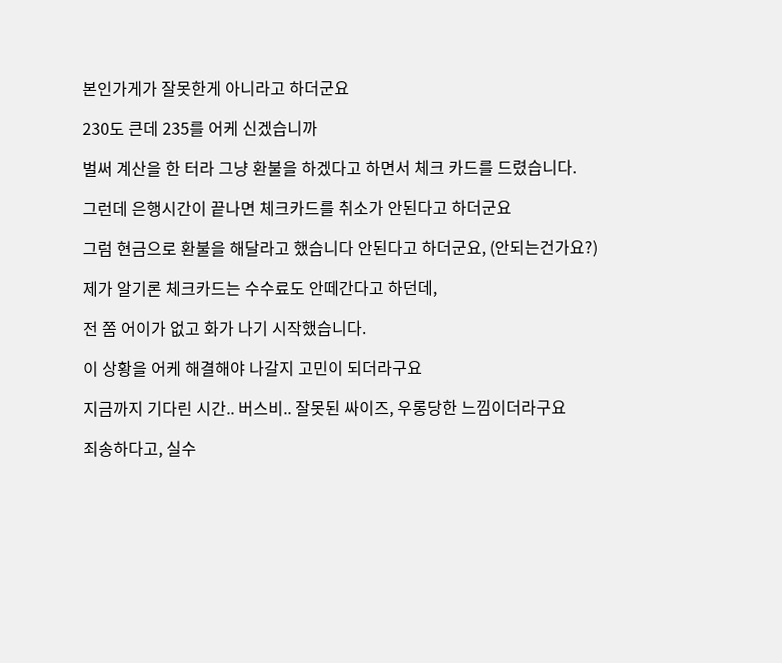본인가게가 잘못한게 아니라고 하더군요

230도 큰데 235를 어케 신겠습니까

벌써 계산을 한 터라 그냥 환불을 하겠다고 하면서 체크 카드를 드렸습니다.

그런데 은행시간이 끝나면 체크카드를 취소가 안된다고 하더군요

그럼 현금으로 환불을 해달라고 했습니다 안된다고 하더군요, (안되는건가요?)

제가 알기론 체크카드는 수수료도 안떼간다고 하던데,

전 쫌 어이가 없고 화가 나기 시작했습니다.

이 상황을 어케 해결해야 나갈지 고민이 되더라구요

지금까지 기다린 시간.. 버스비.. 잘못된 싸이즈, 우롱당한 느낌이더라구요

죄송하다고, 실수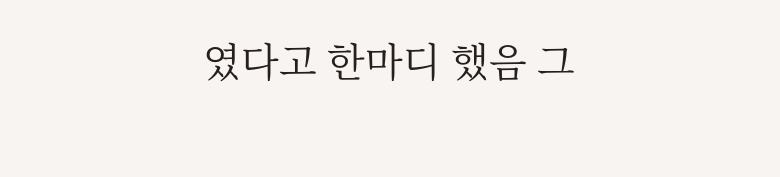였다고 한마디 했음 그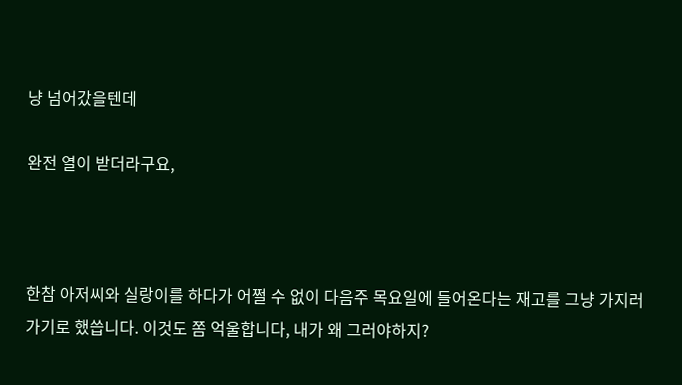냥 넘어갔을텐데

완전 열이 받더라구요,



한참 아저씨와 실랑이를 하다가 어쩔 수 없이 다음주 목요일에 들어온다는 재고를 그냥 가지러 가기로 했씁니다. 이것도 쫌 억울합니다, 내가 왜 그러야하지?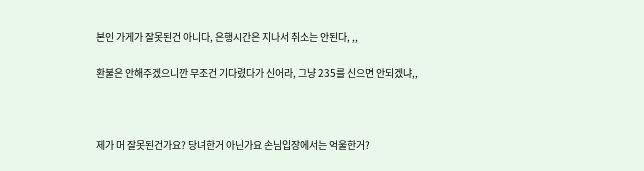본인 가게가 잘못된건 아니다, 은행시간은 지나서 취소는 안된다, ,,

환불은 안해주겠으니깐 무조건 기다렸다가 신어라, 그냥 235를 신으면 안되겠냐,,



제가 머 잘못된건가요? 당녀한거 아닌가요 손님입장에서는 억울한거?